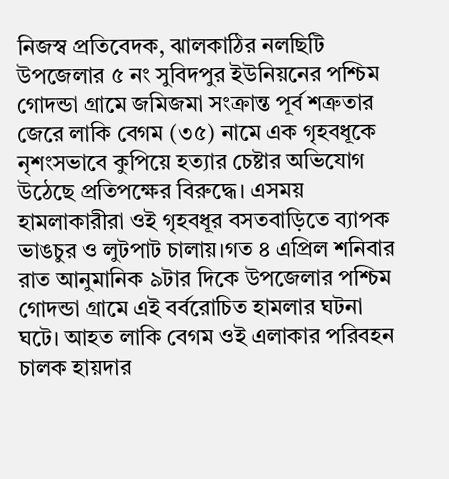নিজস্ব প্রতিবেদক, ঝালকাঠির নলছিটি উপজেলার ৫ নং সুবিদপুর ইউনিয়নের পশ্চিম গোদন্ডা গ্রামে জমিজমা সংক্রান্ত পূর্ব শত্রুতার জেরে লাকি বেগম (৩৫) নামে এক গৃহবধূকে নৃশংসভাবে কুপিয়ে হত্যার চেষ্টার অভিযোগ উঠেছে প্রতিপক্ষের বিরুদ্ধে। এসময় হামলাকারীরা ওই গৃহবধূর বসতবাড়িতে ব্যাপক ভাঙচুর ও লুটপাট চালায়।গত ৪ এপ্রিল শনিবার রাত আনুমানিক ৯টার দিকে উপজেলার পশ্চিম গোদন্ডা গ্রামে এই বর্বরোচিত হামলার ঘটনা ঘটে। আহত লাকি বেগম ওই এলাকার পরিবহন চালক হায়দার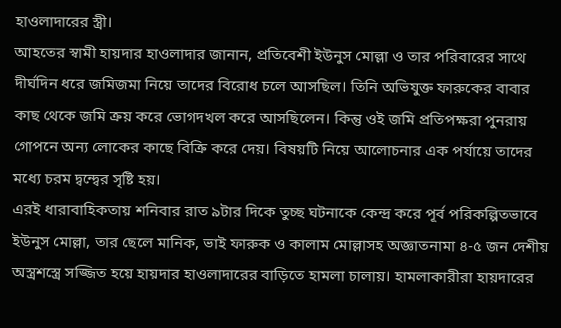হাওলাদারের স্ত্রী।
আহতের স্বামী হায়দার হাওলাদার জানান, প্রতিবেশী ইউনুস মোল্লা ও তার পরিবারের সাথে দীর্ঘদিন ধরে জমিজমা নিয়ে তাদের বিরোধ চলে আসছিল। তিনি অভিযুক্ত ফারুকের বাবার কাছ থেকে জমি ক্রয় করে ভোগদখল করে আসছিলেন। কিন্তু ওই জমি প্রতিপক্ষরা পুনরায় গোপনে অন্য লোকের কাছে বিক্রি করে দেয়। বিষয়টি নিয়ে আলোচনার এক পর্যায়ে তাদের মধ্যে চরম দ্বন্দ্বের সৃষ্টি হয়।
এরই ধারাবাহিকতায় শনিবার রাত ৯টার দিকে তুচ্ছ ঘটনাকে কেন্দ্র করে পূর্ব পরিকল্পিতভাবে ইউনুস মোল্লা, তার ছেলে মানিক, ভাই ফারুক ও কালাম মোল্লাসহ অজ্ঞাতনামা ৪-৫ জন দেশীয় অস্ত্রশস্ত্রে সজ্জিত হয়ে হায়দার হাওলাদারের বাড়িতে হামলা চালায়। হামলাকারীরা হায়দারের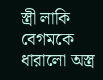স্ত্রী লাকি বেগমকে ধারালো অস্ত্র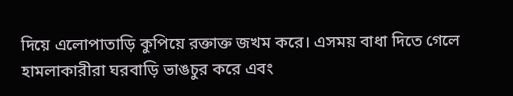দিয়ে এলোপাতাড়ি কুপিয়ে রক্তাক্ত জখম করে। এসময় বাধা দিতে গেলে হামলাকারীরা ঘরবাড়ি ভাঙচুর করে এবং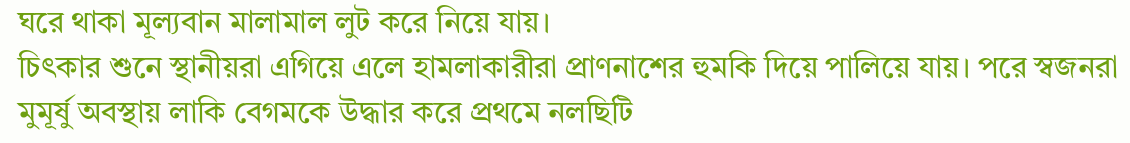ঘরে থাকা মূল্যবান মালামাল লুট করে নিয়ে যায়।
চিৎকার শুনে স্থানীয়রা এগিয়ে এলে হামলাকারীরা প্রাণনাশের হুমকি দিয়ে পালিয়ে যায়। পরে স্বজনরা মুমূর্ষু অবস্থায় লাকি বেগমকে উদ্ধার করে প্রথমে নলছিটি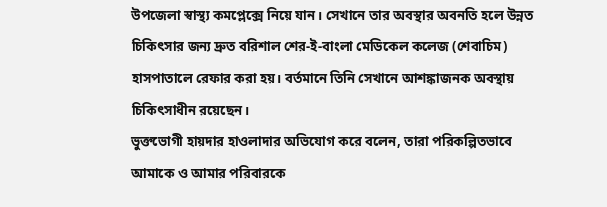উপজেলা স্বাস্থ্য কমপ্লেক্সে নিয়ে যান। সেখানে তার অবস্থার অবনতি হলে উন্নত চিকিৎসার জন্য দ্রুত বরিশাল শের-ই-বাংলা মেডিকেল কলেজ (শেবাচিম) হাসপাতালে রেফার করা হয়। বর্তমানে তিনি সেখানে আশঙ্কাজনক অবস্থায় চিকিৎসাধীন রয়েছেন।
ভুক্তভোগী হায়দার হাওলাদার অভিযোগ করে বলেন, তারা পরিকল্পিতভাবে আমাকে ও আমার পরিবারকে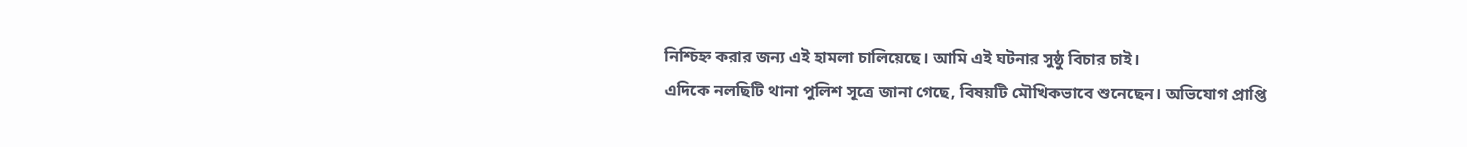নিশ্চিহ্ন করার জন্য এই হামলা চালিয়েছে। আমি এই ঘটনার সুষ্ঠু বিচার চাই।
এদিকে নলছিটি থানা পুলিশ সূত্রে জানা গেছে, বিষয়টি মৌখিকভাবে শুনেছেন। অভিযোগ প্রাপ্তি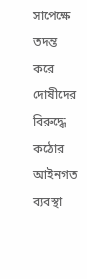সাপেক্ষে তদন্ত করে দোষীদের বিরুদ্ধে কঠোর আইনগত ব্যবস্থা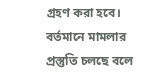গ্রহণ করা হবে। বর্তমানে মামলার প্রস্তুতি চলছে বলে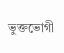ভুক্তভোগী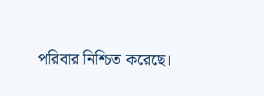পরিবার নিশ্চিত করেছে।